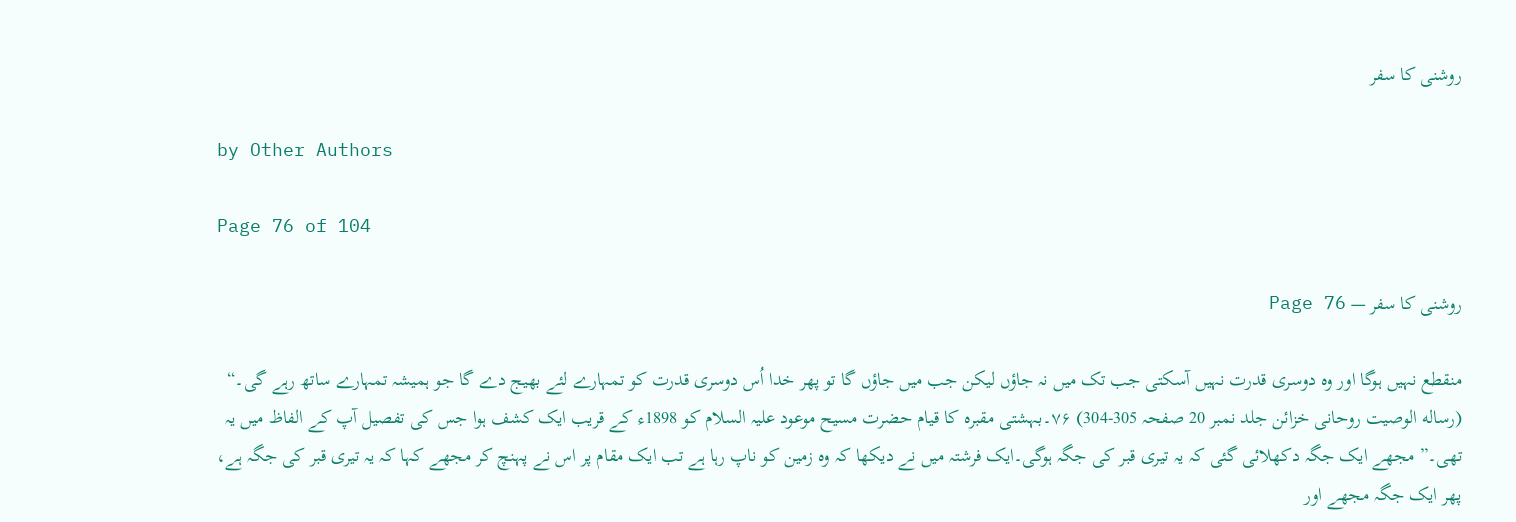روشنی کا سفر

by Other Authors

Page 76 of 104

روشنی کا سفر — Page 76

منقطع نہیں ہوگا اور وہ دوسری قدرت نہیں آسکتی جب تک میں نہ جاؤں لیکن جب میں جاؤں گا تو پھر خدا اُس دوسری قدرت کو تمہارے لئے بھیج دے گا جو ہمیشہ تمہارے ساتھ رہے گی۔“ (رساله الوصیت روحانی خزائن جلد نمبر 20 صفحہ 305-304) ۷۶۔بہشتی مقبرہ کا قیام حضرت مسیح موعود علیہ السلام کو 1898ء کے قریب ایک کشف ہوا جس کی تفصیل آپ کے الفاظ میں یہ تھی۔” مجھے ایک جگہ دکھلائی گئی کہ یہ تیری قبر کی جگہ ہوگی۔ایک فرشتہ میں نے دیکھا کہ وہ زمین کو ناپ رہا ہے تب ایک مقام پر اس نے پہنچ کر مجھے کہا کہ یہ تیری قبر کی جگہ ہے، پھر ایک جگہ مجھے اور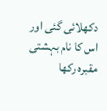دکھلائی گئی اور اس کا نام بہشتی مقبرہ رکھا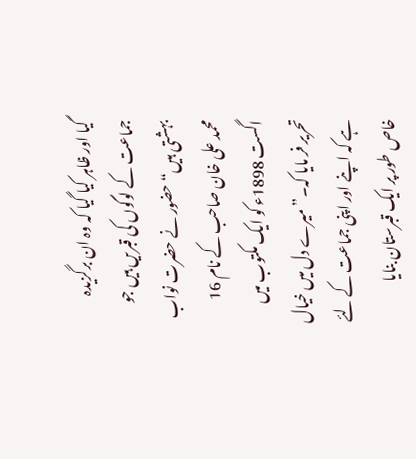گیا اور ظاہر کیا گیا کہ وہ ان برگزیدہ جماعت کے لوگوں کی قبریں ہیں جو بہشتی ہیں“ حضور نے حضرت نواب محمد علی خان صاحب کے نام 16 اگست 1898ء کو ایک مکتوب میں تحریر فر مایا کہ۔”میرے دل میں خیال ہے کہ اپنے اور اپنی جماعت کے لئے خاص طور پر ایک قبرستان بنایا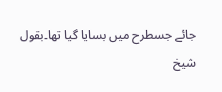جائے جسطرح میں بسایا گیا تھا۔بقول شیخ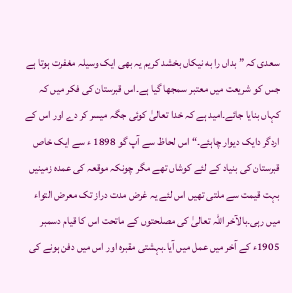سعدی کہ ” بداں را به نیکاں بخشد کریم یہ بھی ایک وسیلہ مغفرت ہوتا ہے جس کو شریعت میں معتبر سمجھا گیا ہے۔اس قبرستان کی فکر میں کہ کہاں بنایا جائے۔امید ہے کہ خدا تعالیٰ کوئی جگہ میسر کر دے اور اس کے اردگر دایک دیوار چاہئے۔“ اس لحاظ سے آپ گو 1898 ء سے ایک خاص قبرستان کی بنیاد کے لئے کوشاں تھے مگر چونکہ موقعہ کی عمدہ زمینیں بہت قیمت سے ملتی تھیں اس لئے یہ غرض مدت دراز تک معرض التواء میں رہی۔بالآخر اللہ تعالیٰ کی مصلحتوں کے ماتحت اس کا قیام دسمبر 1905ء کے آخر میں عمل میں آیا۔بہشتی مقبرہ اور اس میں دفن ہونے کی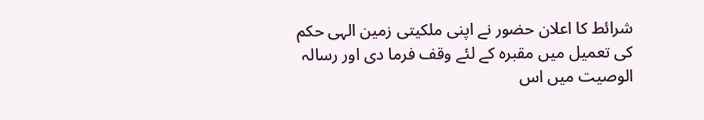شرائط کا اعلان حضور نے اپنی ملکیتی زمین الہی حکم کی تعمیل میں مقبرہ کے لئے وقف فرما دی اور رسالہ الوصیت میں اس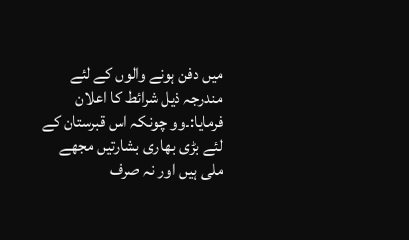میں دفن ہونے والوں کے لئے مندرجہ ذیل شرائط کا اعلان فرمایا:۔وو چونکہ اس قبرستان کے لئے بڑی بھاری بشارتیں مجھے ملی ہیں اور نہ صرف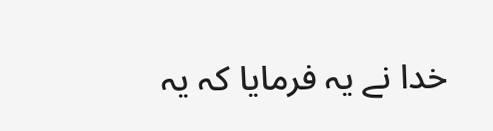خدا نے یہ فرمایا کہ یہ